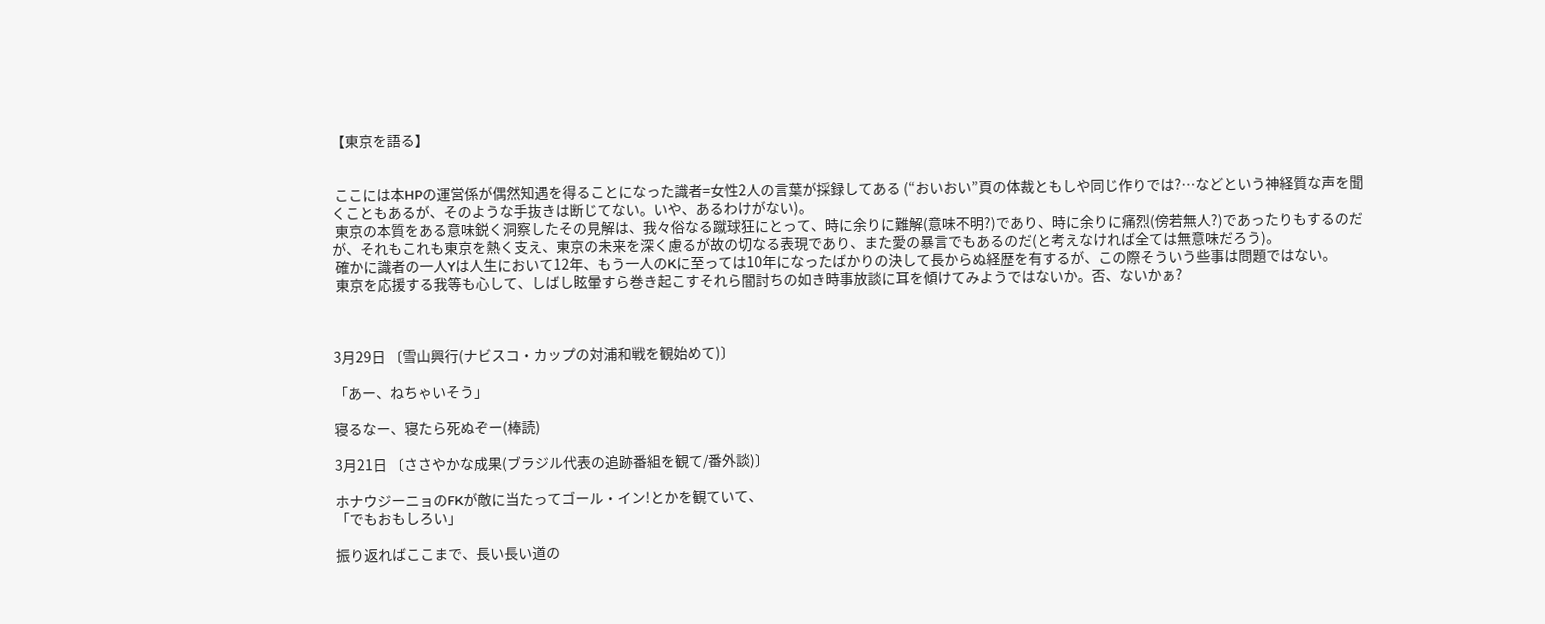【東京を語る】


 ここには本HPの運営係が偶然知遇を得ることになった識者=女性2人の言葉が採録してある (“おいおい”頁の体裁ともしや同じ作りでは?…などという神経質な声を聞くこともあるが、そのような手抜きは断じてない。いや、あるわけがない)。
 東京の本質をある意味鋭く洞察したその見解は、我々俗なる蹴球狂にとって、時に余りに難解(意味不明?)であり、時に余りに痛烈(傍若無人?)であったりもするのだが、それもこれも東京を熱く支え、東京の未来を深く慮るが故の切なる表現であり、また愛の暴言でもあるのだ(と考えなければ全ては無意味だろう)。
 確かに識者の一人Yは人生において12年、もう一人のKに至っては10年になったばかりの決して長からぬ経歴を有するが、この際そういう些事は問題ではない。
 東京を応援する我等も心して、しばし眩暈すら巻き起こすそれら闇討ちの如き時事放談に耳を傾けてみようではないか。否、ないかぁ?



3月29日 〔雪山興行(ナビスコ・カップの対浦和戦を観始めて)〕

「あー、ねちゃいそう」

寝るなー、寝たら死ぬぞー(棒読)

3月21日 〔ささやかな成果(ブラジル代表の追跡番組を観て/番外談)〕

ホナウジーニョのFKが敵に当たってゴール・イン!とかを観ていて、
「でもおもしろい」

振り返ればここまで、長い長い道の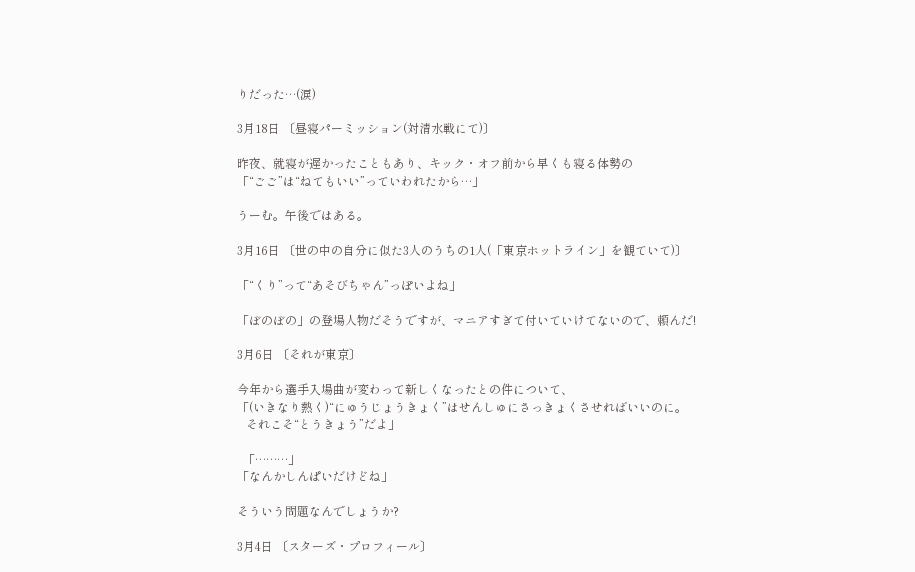りだった…(涙)

3月18日 〔昼寝パーミッション(対清水戦にて)〕

昨夜、就寝が遅かったこともあり、キック・オフ前から早くも寝る体勢の
「“ごご”は“ねてもいい”っていわれたから…」

うーむ。午後ではある。

3月16日 〔世の中の自分に似た3人のうちの1人(「東京ホットライン」を観ていて)〕

「“くり”って“あそびちゃん”っぽいよね」

「ぼのぼの」の登場人物だそうですが、マニアすぎて付いていけてないので、頼んだ!

3月6日 〔それが東京〕

今年から選手入場曲が変わって新しくなったとの件について、
「(いきなり熱く)“にゅうじょうきょく”はせんしゅにさっきょくさせればいいのに。
   それこそ“とうきょう”だよ」

  「………」
「なんかしんぱいだけどね」

そういう問題なんでしょうか?

3月4日 〔スターズ・プロフィール〕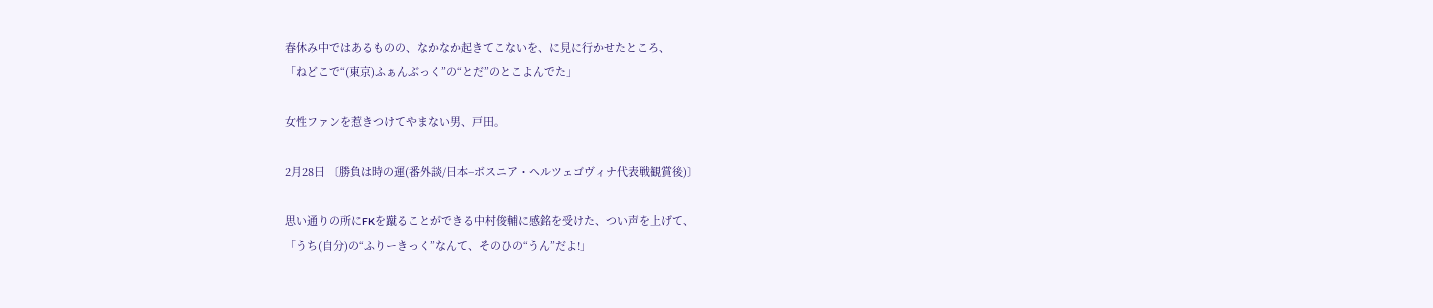春休み中ではあるものの、なかなか起きてこないを、に見に行かせたところ、
「ねどこで“(東京)ふぁんぶっく”の“とだ”のとこよんでた」

女性ファンを惹きつけてやまない男、戸田。

2月28日 〔勝負は時の運(番外談/日本−ボスニア・ヘルツェゴヴィナ代表戦観賞後)〕

思い通りの所にFKを蹴ることができる中村俊輔に感銘を受けた、つい声を上げて、
「うち(自分)の“ふりーきっく”なんて、そのひの“うん”だよ!」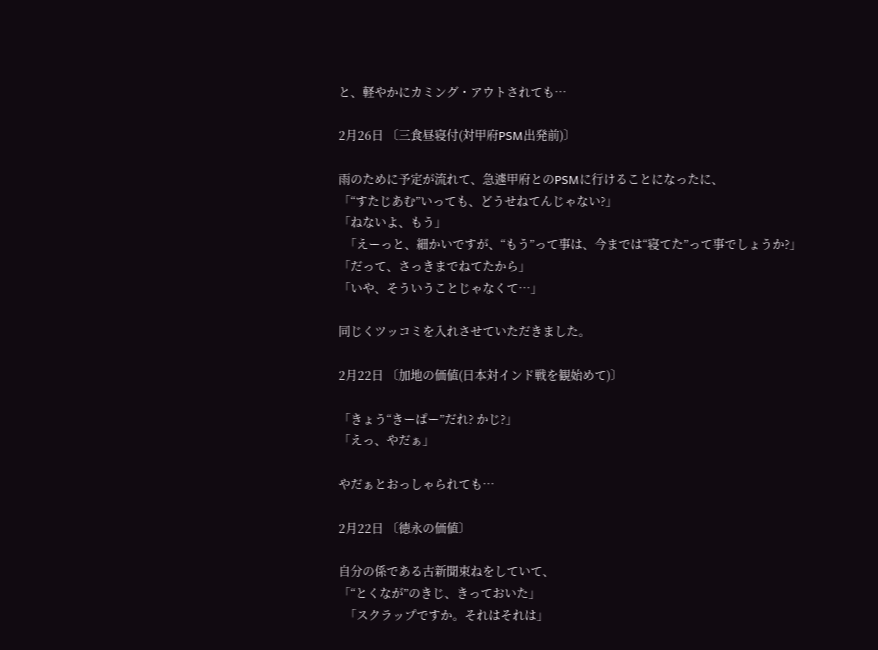と、軽やかにカミング・アウトされても…

2月26日 〔三食昼寝付(対甲府PSM出発前)〕

雨のために予定が流れて、急遽甲府とのPSMに行けることになったに、
「“すたじあむ”いっても、どうせねてんじゃない?」
「ねないよ、もう」
  「えーっと、細かいですが、“もう”って事は、今までは“寝てた”って事でしょうか?」
「だって、さっきまでねてたから」
「いや、そういうことじゃなくて…」

同じくツッコミを入れさせていただきました。

2月22日 〔加地の価値(日本対インド戦を観始めて)〕

「きょう“きーぱー”だれ? かじ?」
「えっ、やだぁ」

やだぁとおっしゃられても…

2月22日 〔徳永の価値〕

自分の係である古新聞束ねをしていて、
「“とくなが”のきじ、きっておいた」
  「スクラップですか。それはそれは」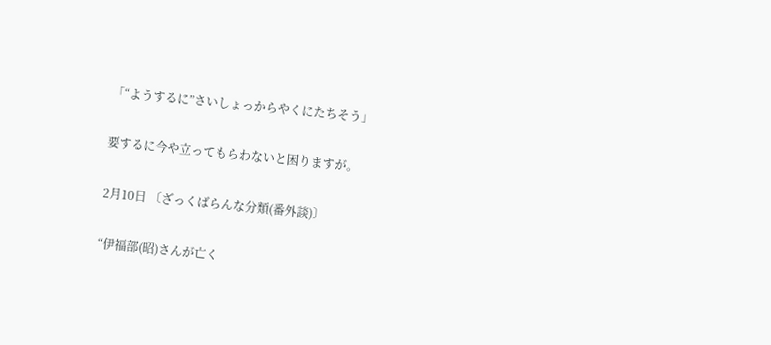「“ようするに”さいしょっからやくにたちそう」

要するに今や立ってもらわないと困りますが。

2月10日 〔ざっくばらんな分類(番外談)〕

“伊福部(昭)さんが亡く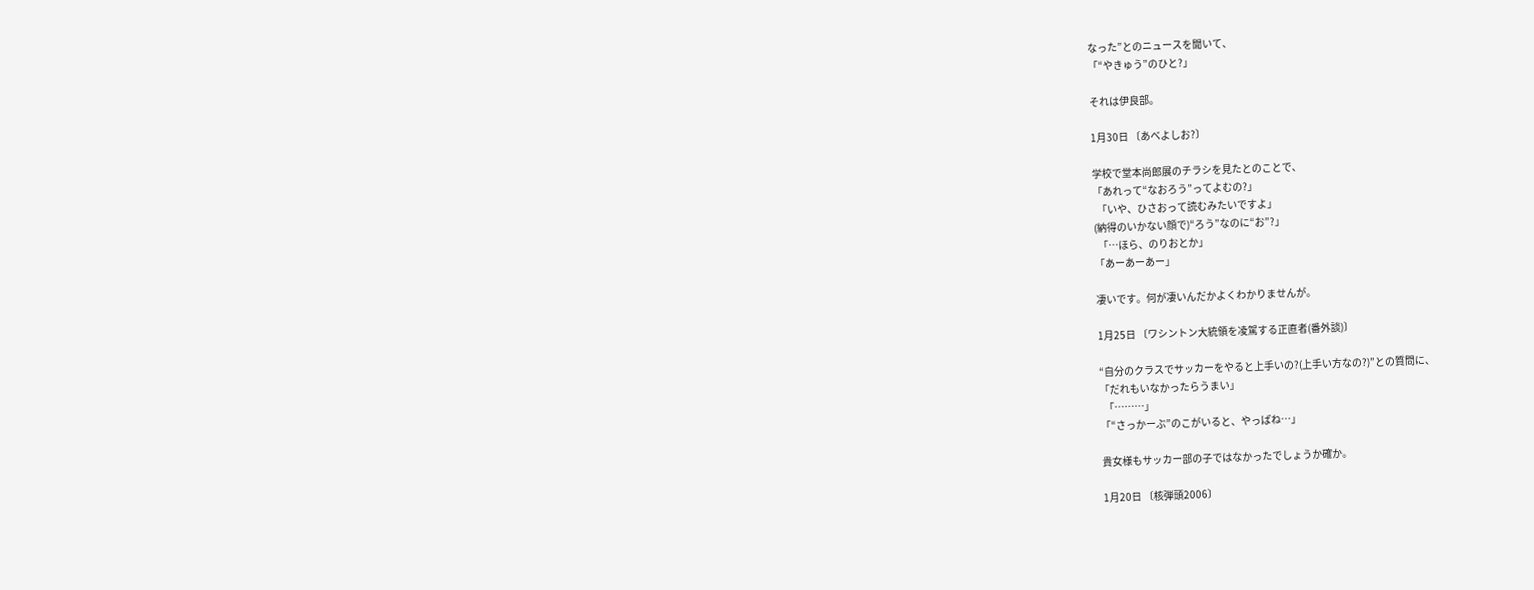なった”とのニュースを聞いて、
「“やきゅう”のひと?」

それは伊良部。

1月30日 〔あべよしお?〕

学校で堂本尚郎展のチラシを見たとのことで、
「あれって“なおろう”ってよむの?」
  「いや、ひさおって読むみたいですよ」
(納得のいかない顔で)“ろう”なのに“お”?」
  「…ほら、のりおとか」
「あーあーあー」

凄いです。何が凄いんだかよくわかりませんが。

1月25日 〔ワシントン大統領を凌駕する正直者(番外談)〕

“自分のクラスでサッカーをやると上手いの?(上手い方なの?)”との質問に、
「だれもいなかったらうまい」
  「………」
「“さっかーぶ”のこがいると、やっぱね…」

貴女様もサッカー部の子ではなかったでしょうか確か。

1月20日 〔核弾頭2006〕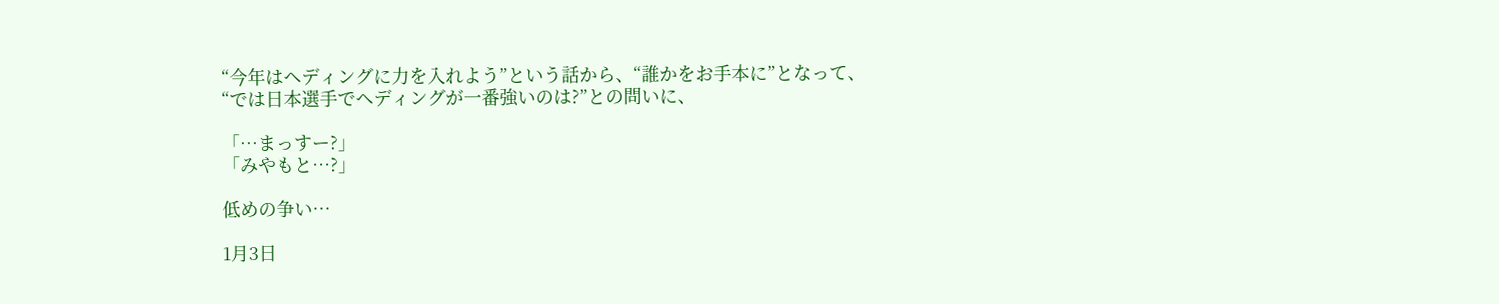“今年はヘディングに力を入れよう”という話から、“誰かをお手本に”となって、
“では日本選手でヘディングが一番強いのは?”との問いに、

「…まっすー?」
「みやもと…?」

低めの争い…

1月3日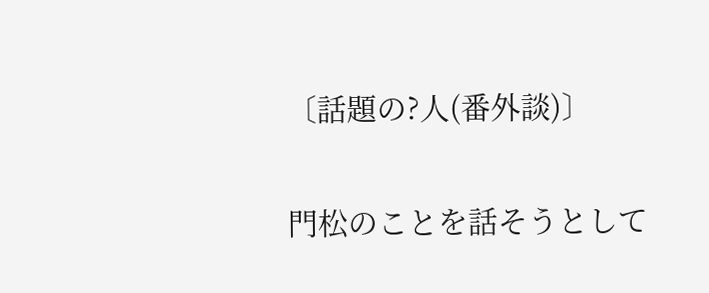〔話題の?人(番外談)〕

門松のことを話そうとして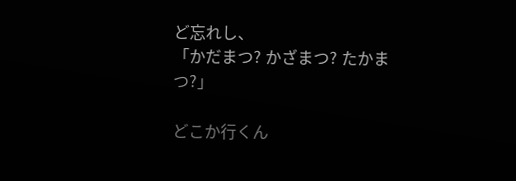ど忘れし、
「かだまつ? かざまつ? たかまつ?」

どこか行くん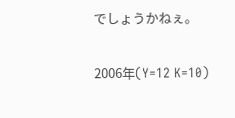でしょうかねぇ。

2006年(Y=12 K=10)